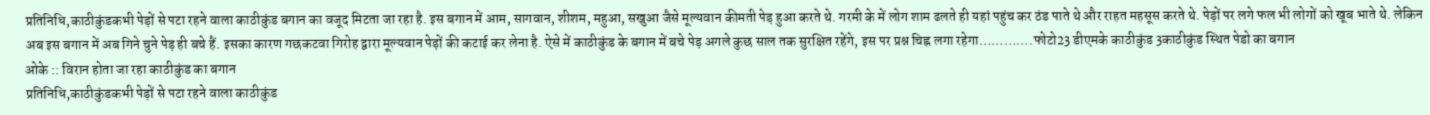प्रतिनिधि,काठीकुंडकभी पेड़ों से पटा रहने वाला काठीकुंड बगान का वजूद मिटता जा रहा है. इस बगान में आम, सागवान, शीशम, महुआ, सखुआ जैसे मूल्यवान कीमती पेड़ हुआ करते थे. गरमी के में लोग शाम ढलते ही यहां पहुंच कर ठंड पाते थे और राहत महसूस करते थे. पेड़ों पर लगे फल भी लोगों को खूब भाते थे. लेकिन अब इस बगान में अब गिने चुने पेड़ ही बचे हैं. इसका कारण गछकटवा गिरोह द्वारा मूल्यवान पेड़ों की कटाई कर लेना है. ऐसे में काठीकुंड के बगान में बचे पेड़ अगले कुछ साल तक सुरक्षित रहेंगे, इस पर प्रश्न चिह्न लगा रहेगा………….फोटो23 डीएमके काठीकुंड 3काठीकुंड स्थित पेडो का बगान
ओके :: विरान होता जा रहा काठीकुंड का बगान
प्रतिनिधि,काठीकुंडकभी पेड़ों से पटा रहने वाला काठीकुंड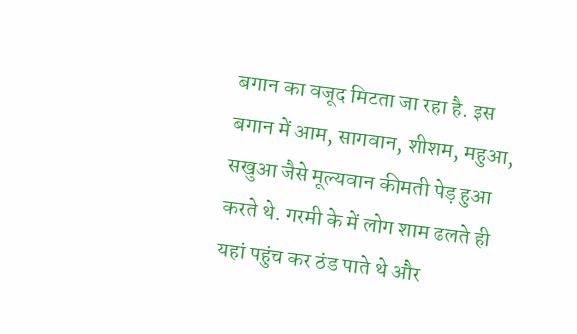बगान का वजूद मिटता जा रहा है. इस बगान में आम, सागवान, शीशम, महुआ, सखुआ जैसे मूल्यवान कीमती पेड़ हुआ करते थे. गरमी के में लोग शाम ढलते ही यहां पहुंच कर ठंड पाते थे और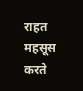राहत महसूस करते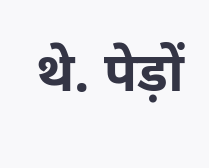थे. पेड़ों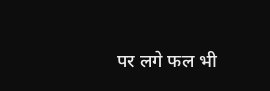पर लगे फल भी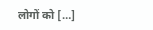लोगों को […]